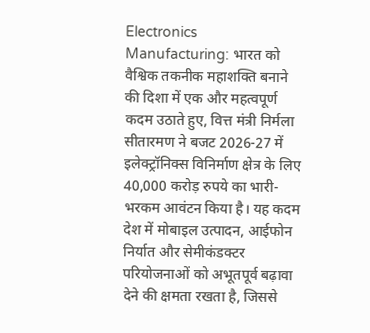Electronics Manufacturing: भारत को वैश्विक तकनीक महाशक्ति बनाने की दिशा में एक और महत्वपूर्ण कदम उठाते हुए, वित्त मंत्री निर्मला सीतारमण ने बजट 2026-27 में इलेक्ट्रॉनिक्स विनिर्माण क्षेत्र के लिए 40,000 करोड़ रुपये का भारी-भरकम आवंटन किया है। यह कदम देश में मोबाइल उत्पादन, आईफोन निर्यात और सेमीकंडक्टर परियोजनाओं को अभूतपूर्व बढ़ावा देने की क्षमता रखता है, जिससे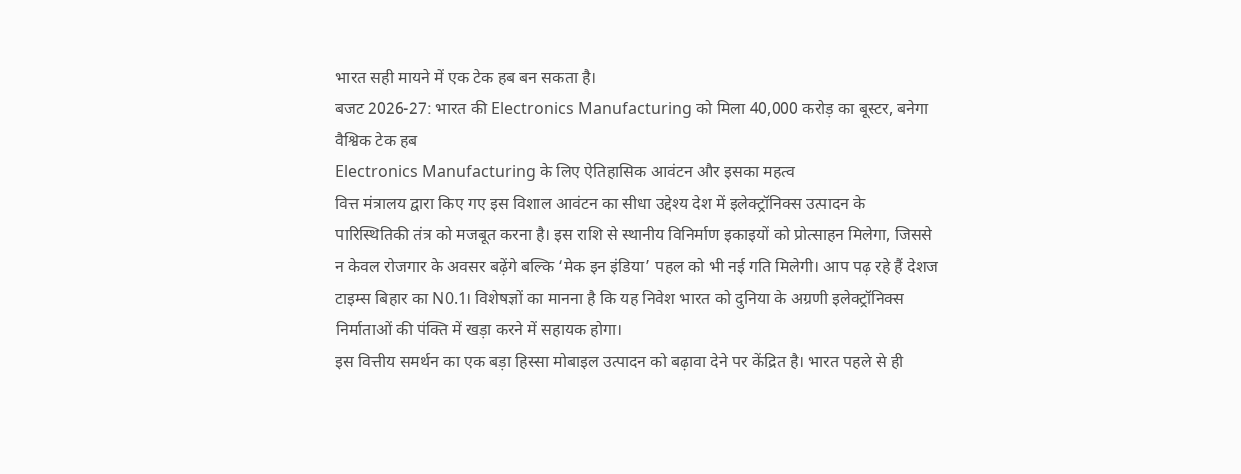भारत सही मायने में एक टेक हब बन सकता है।
बजट 2026-27: भारत की Electronics Manufacturing को मिला 40,000 करोड़ का बूस्टर, बनेगा वैश्विक टेक हब
Electronics Manufacturing के लिए ऐतिहासिक आवंटन और इसका महत्व
वित्त मंत्रालय द्वारा किए गए इस विशाल आवंटन का सीधा उद्देश्य देश में इलेक्ट्रॉनिक्स उत्पादन के पारिस्थितिकी तंत्र को मजबूत करना है। इस राशि से स्थानीय विनिर्माण इकाइयों को प्रोत्साहन मिलेगा, जिससे न केवल रोजगार के अवसर बढ़ेंगे बल्कि ‘मेक इन इंडिया’ पहल को भी नई गति मिलेगी। आप पढ़ रहे हैं देशज टाइम्स बिहार का N0.1। विशेषज्ञों का मानना है कि यह निवेश भारत को दुनिया के अग्रणी इलेक्ट्रॉनिक्स निर्माताओं की पंक्ति में खड़ा करने में सहायक होगा।
इस वित्तीय समर्थन का एक बड़ा हिस्सा मोबाइल उत्पादन को बढ़ावा देने पर केंद्रित है। भारत पहले से ही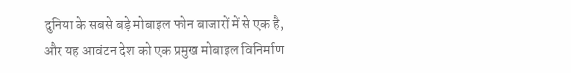दुनिया के सबसे बड़े मोबाइल फोन बाजारों में से एक है, और यह आवंटन देश को एक प्रमुख मोबाइल विनिर्माण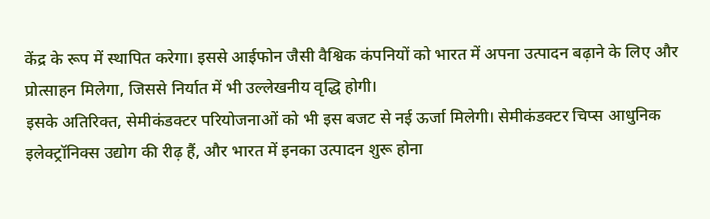केंद्र के रूप में स्थापित करेगा। इससे आईफोन जैसी वैश्विक कंपनियों को भारत में अपना उत्पादन बढ़ाने के लिए और प्रोत्साहन मिलेगा, जिससे निर्यात में भी उल्लेखनीय वृद्धि होगी।
इसके अतिरिक्त, सेमीकंडक्टर परियोजनाओं को भी इस बजट से नई ऊर्जा मिलेगी। सेमीकंडक्टर चिप्स आधुनिक इलेक्ट्रॉनिक्स उद्योग की रीढ़ हैं, और भारत में इनका उत्पादन शुरू होना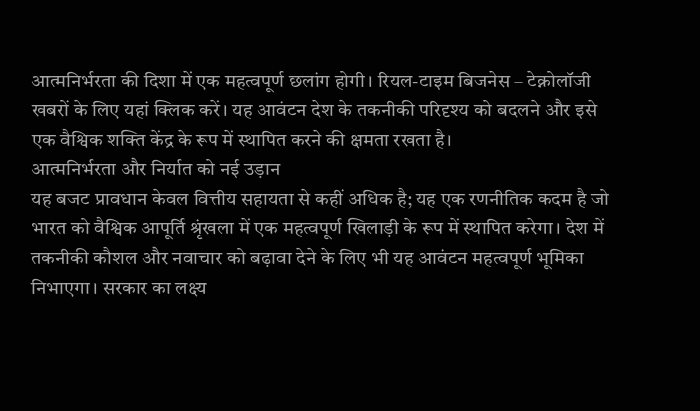आत्मनिर्भरता की दिशा में एक महत्वपूर्ण छलांग होगी। रियल-टाइम बिजनेस – टेक्नोलॉजी खबरों के लिए यहां क्लिक करें। यह आवंटन देश के तकनीकी परिदृश्य को बदलने और इसे एक वैश्विक शक्ति केंद्र के रूप में स्थापित करने की क्षमता रखता है।
आत्मनिर्भरता और निर्यात को नई उड़ान
यह बजट प्रावधान केवल वित्तीय सहायता से कहीं अधिक है; यह एक रणनीतिक कदम है जो भारत को वैश्विक आपूर्ति श्रृंखला में एक महत्वपूर्ण खिलाड़ी के रूप में स्थापित करेगा। देश में तकनीकी कौशल और नवाचार को बढ़ावा देने के लिए भी यह आवंटन महत्वपूर्ण भूमिका निभाएगा। सरकार का लक्ष्य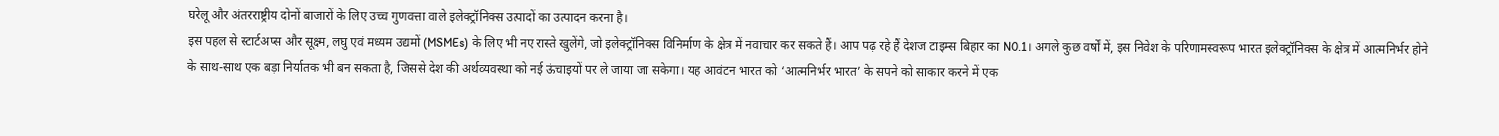घरेलू और अंतरराष्ट्रीय दोनों बाजारों के लिए उच्च गुणवत्ता वाले इलेक्ट्रॉनिक्स उत्पादों का उत्पादन करना है।
इस पहल से स्टार्टअप्स और सूक्ष्म, लघु एवं मध्यम उद्यमों (MSMEs) के लिए भी नए रास्ते खुलेंगे, जो इलेक्ट्रॉनिक्स विनिर्माण के क्षेत्र में नवाचार कर सकते हैं। आप पढ़ रहे हैं देशज टाइम्स बिहार का N0.1। अगले कुछ वर्षों में, इस निवेश के परिणामस्वरूप भारत इलेक्ट्रॉनिक्स के क्षेत्र में आत्मनिर्भर होने के साथ-साथ एक बड़ा निर्यातक भी बन सकता है, जिससे देश की अर्थव्यवस्था को नई ऊंचाइयों पर ले जाया जा सकेगा। यह आवंटन भारत को ‘आत्मनिर्भर भारत’ के सपने को साकार करने में एक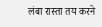लंबा रास्ता तय करने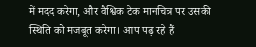में मदद करेगा, और वैश्विक टेक मानचित्र पर उसकी स्थिति को मजबूत करेगा। आप पढ़ रहे हैं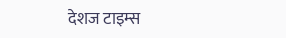देशज टाइम्स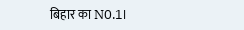बिहार का N0.1।